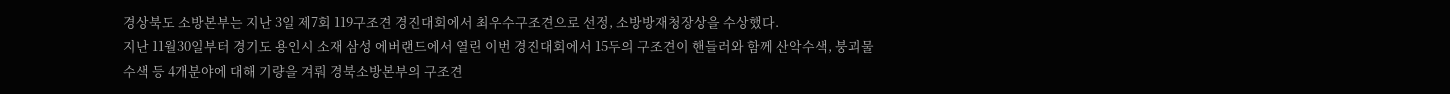경상북도 소방본부는 지난 3일 제7회 119구조견 경진대회에서 최우수구조견으로 선정, 소방방재청장상을 수상했다.
지난 11월30일부터 경기도 용인시 소재 삼성 에버랜드에서 열린 이번 경진대회에서 15두의 구조견이 핸들러와 함께 산악수색, 붕괴물 수색 등 4개분야에 대해 기량을 겨뤄 경북소방본부의 구조견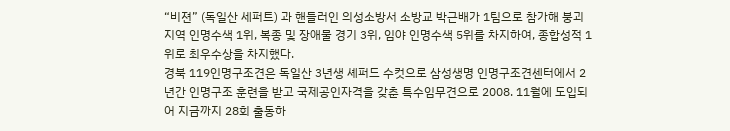“비젼” (독일산 세퍼트) 과 핸들러인 의성소방서 소방교 박근배가 1팀으로 참가해 붕괴지역 인명수색 1위, 복종 및 장애물 경기 3위, 임야 인명수색 5위를 차지하여, 종합성적 1위로 최우수상을 차지했다.
경북 119인명구조견은 독일산 3년생 셰퍼드 수컷으로 삼성생명 인명구조견센터에서 2년간 인명구조 훈련을 받고 국제공인자격을 갖춘 특수임무견으로 2008. 11월에 도입되어 지금까지 28회 출동하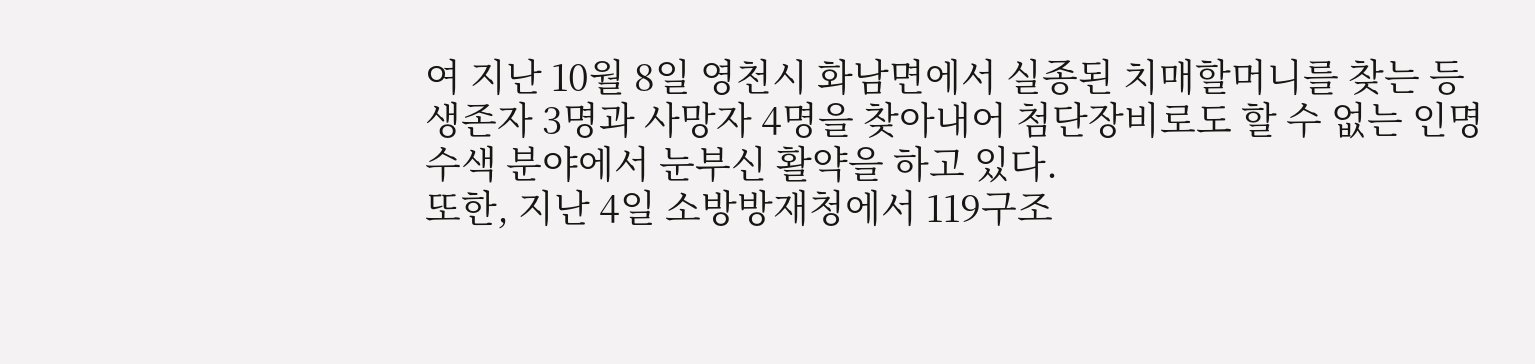여 지난 10월 8일 영천시 화남면에서 실종된 치매할머니를 찾는 등 생존자 3명과 사망자 4명을 찾아내어 첨단장비로도 할 수 없는 인명수색 분야에서 눈부신 활약을 하고 있다.
또한, 지난 4일 소방방재청에서 119구조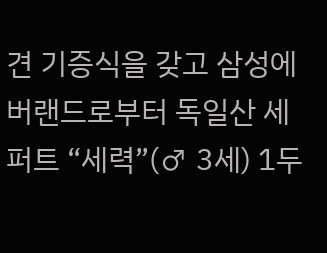견 기증식을 갖고 삼성에버랜드로부터 독일산 세퍼트 “세력”(♂ 3세) 1두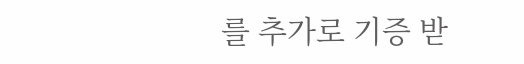를 추가로 기증 받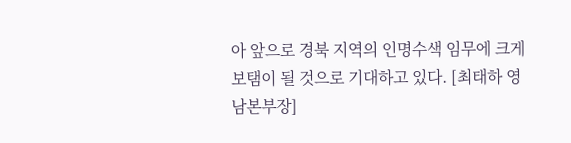아 앞으로 경북 지역의 인명수색 임무에 크게 보탬이 될 것으로 기대하고 있다. [최태하 영남본부장]